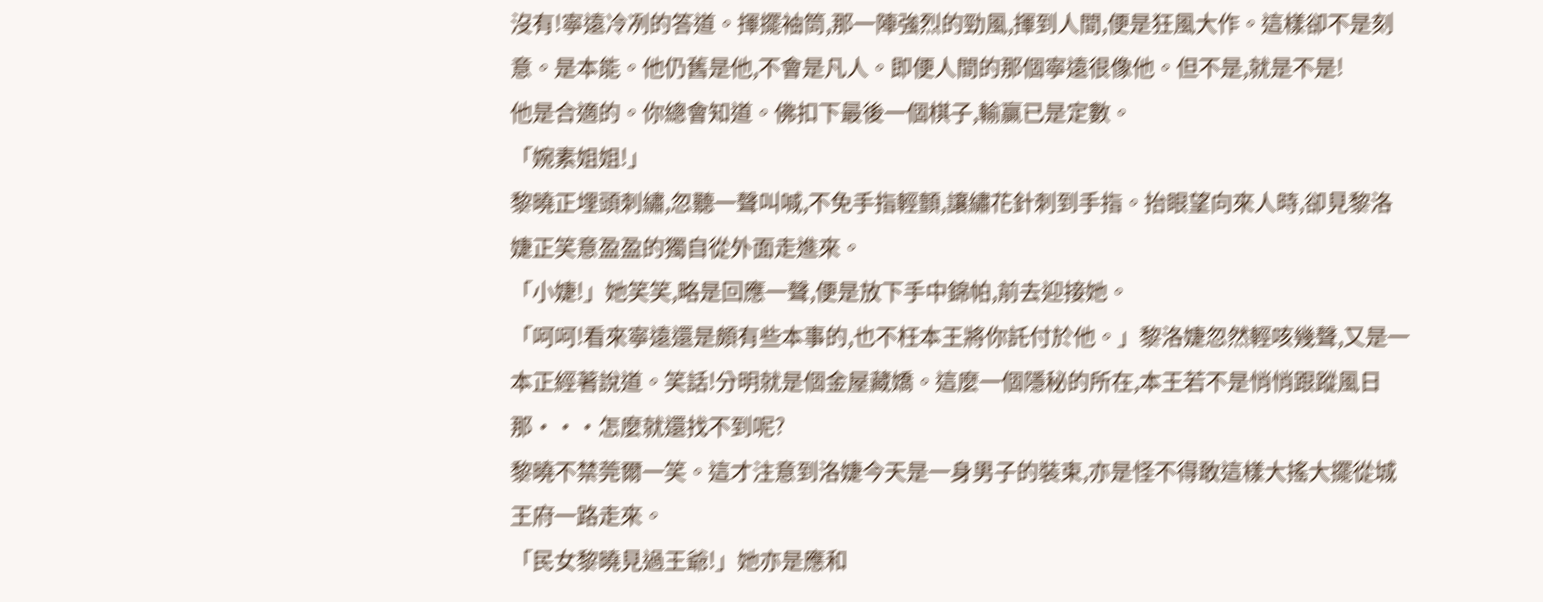沒有!寧遠冷冽的答道。揮擺袖筒,那一陣強烈的勁風,揮到人間,便是狂風大作。這樣卻不是刻意。是本能。他仍舊是他,不會是凡人。即便人間的那個寧遠很像他。但不是,就是不是!
他是合適的。你總會知道。佛扣下最後一個棋子,輸贏已是定數。
「婉素姐姐!」
黎曉正埋頭刺繡,忽聽一聲叫喊,不免手指輕顫,讓繡花針刺到手指。抬眼望向來人時,卻見黎洛婕正笑意盈盈的獨自從外面走進來。
「小婕!」她笑笑,略是回應一聲,便是放下手中錦帕,前去迎接她。
「呵呵!看來寧遠還是頗有些本事的,也不枉本王將你託付於他。」黎洛婕忽然輕咳幾聲,又是一本正經著說道。笑話!分明就是個金屋藏嬌。這麼一個隱秘的所在,本王若不是悄悄跟蹤風日那···怎麼就還找不到呢?
黎曉不禁莞爾一笑。這才注意到洛婕今天是一身男子的裝束,亦是怪不得敢這樣大搖大擺從城王府一路走來。
「民女黎曉見過王爺!」她亦是應和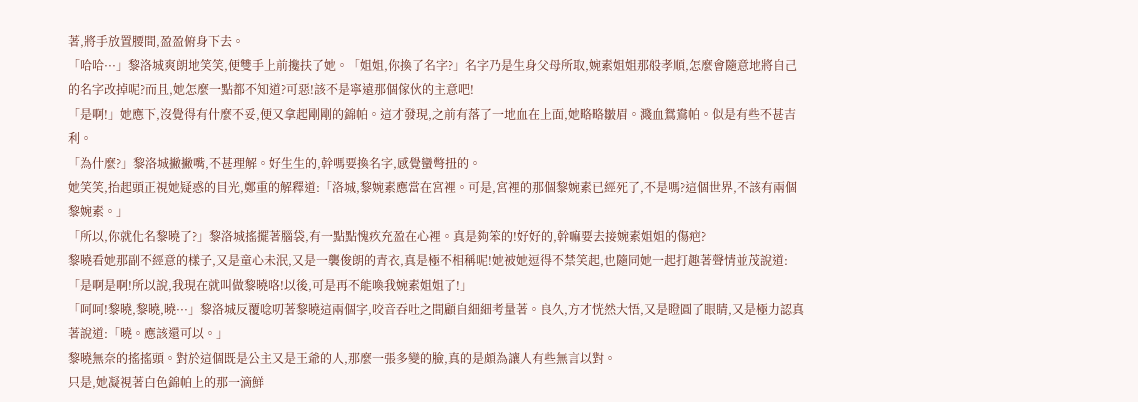著,將手放置腰間,盈盈俯身下去。
「哈哈···」黎洛城爽朗地笑笑,便雙手上前攙扶了她。「姐姐,你換了名字?」名字乃是生身父母所取,婉素姐姐那般孝順,怎麼會隨意地將自己的名字改掉呢?而且,她怎麼一點都不知道?可惡!該不是寧遠那個傢伙的主意吧!
「是啊!」她應下,沒覺得有什麼不妥,便又拿起剛剛的錦帕。這才發現,之前有落了一地血在上面,她略略皺眉。濺血鴛鴦帕。似是有些不甚吉利。
「為什麼?」黎洛城撇撇嘴,不甚理解。好生生的,幹嗎要換名字,感覺蠻彆扭的。
她笑笑,抬起頭正視她疑惑的目光,鄭重的解釋道:「洛城,黎婉素應當在宮裡。可是,宮裡的那個黎婉素已經死了,不是嗎?這個世界,不該有兩個黎婉素。」
「所以,你就化名黎曉了?」黎洛城搖擺著腦袋,有一點點愧疚充盈在心裡。真是夠笨的!好好的,幹嘛要去接婉素姐姐的傷疤?
黎曉看她那副不經意的樣子,又是童心未泯,又是一襲俊朗的青衣,真是極不相稱呢!她被她逗得不禁笑起,也隨同她一起打趣著聲情並茂說道:「是啊是啊!所以說,我現在就叫做黎曉咯!以後,可是再不能喚我婉素姐姐了!」
「呵呵!黎曉,黎曉,曉···」黎洛城反覆唸叨著黎曉這兩個字,咬音吞吐之間顧自細細考量著。良久,方才恍然大悟,又是瞪圓了眼睛,又是極力認真著說道:「曉。應該還可以。」
黎曉無奈的搖搖頭。對於這個既是公主又是王爺的人,那麼一張多變的臉,真的是頗為讓人有些無言以對。
只是,她凝視著白色錦帕上的那一滴鮮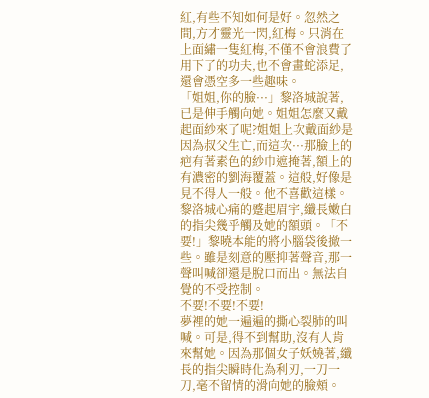紅,有些不知如何是好。忽然之間,方才靈光一閃,紅梅。只消在上面繡一隻紅梅,不僅不會浪費了用下了的功夫,也不會畫蛇添足,還會憑空多一些趣味。
「姐姐,你的臉···」黎洛城說著,已是伸手觸向她。姐姐怎麼又戴起面紗來了呢?姐姐上次戴面紗是因為叔父生亡,而這次···那臉上的疤有著素色的紗巾遮掩著,額上的有濃密的劉海覆蓋。這般,好像是見不得人一般。他不喜歡這樣。
黎洛城心痛的蹙起眉宇,纖長嫩白的指尖幾乎觸及她的額頭。「不要!」黎曉本能的將小腦袋後撤一些。雖是刻意的壓抑著聲音,那一聲叫喊卻還是脫口而出。無法自覺的不受控制。
不要!不要!不要!
夢裡的她一遍遍的撕心裂肺的叫喊。可是,得不到幫助,沒有人肯來幫她。因為那個女子妖嬈著,纖長的指尖瞬時化為利刃,一刀一刀,毫不留情的滑向她的臉頰。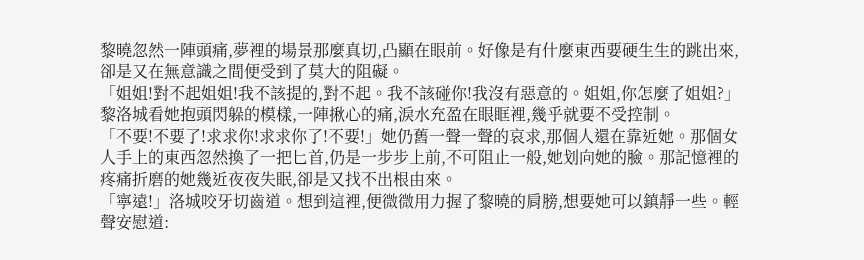黎曉忽然一陣頭痛,夢裡的場景那麼真切,凸顯在眼前。好像是有什麼東西要硬生生的跳出來,卻是又在無意識之間便受到了莫大的阻礙。
「姐姐!對不起姐姐!我不該提的,對不起。我不該碰你!我沒有惡意的。姐姐,你怎麼了姐姐?」黎洛城看她抱頭閃躲的模樣,一陣揪心的痛,淚水充盈在眼眶裡,幾乎就要不受控制。
「不要!不要了!求求你!求求你了!不要!」她仍舊一聲一聲的哀求,那個人還在靠近她。那個女人手上的東西忽然換了一把匕首,仍是一步步上前,不可阻止一般,她划向她的臉。那記憶裡的疼痛折磨的她幾近夜夜失眠,卻是又找不出根由來。
「寧遠!」洛城咬牙切齒道。想到這裡,便微微用力握了黎曉的肩膀,想要她可以鎮靜一些。輕聲安慰道: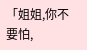「姐姐,你不要怕,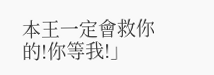本王一定會救你的!你等我!」